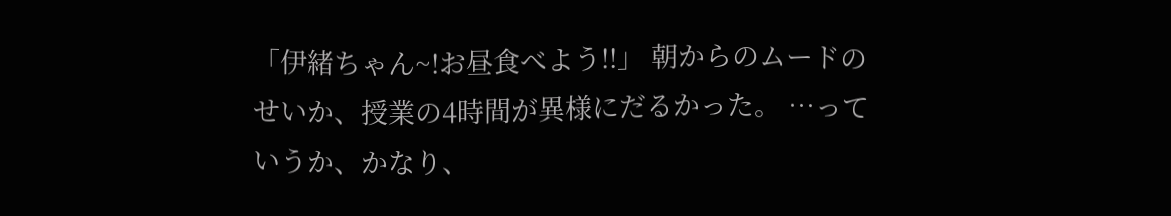「伊緒ちゃん~!お昼食べよう!!」 朝からのムードのせいか、授業の4時間が異様にだるかった。 …っていうか、かなり、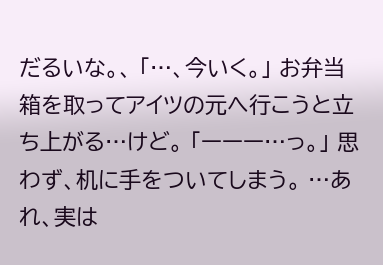だるいな。、 「…、今いく。」 お弁当箱を取ってアイツの元へ行こうと立ち上がる…けど。 「ーーー…っ。」 思わず、机に手をついてしまう。 …あれ、実は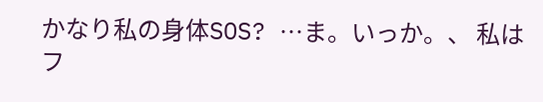かなり私の身体SOS? …ま。いっか。、 私はフ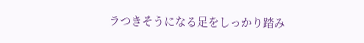ラつきそうになる足をしっかり踏み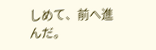しめて、前へ進んだ。